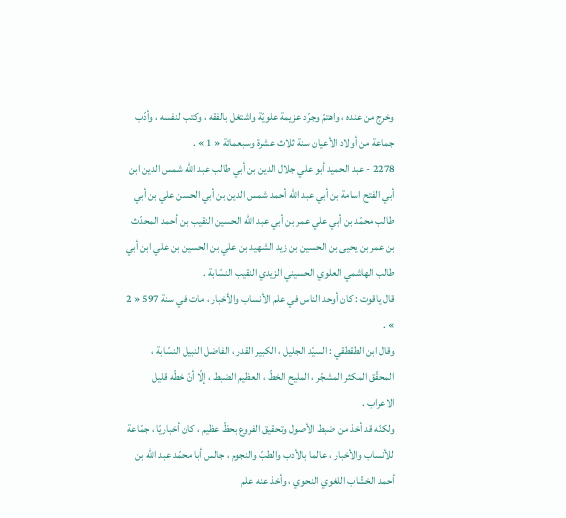وخرج من عنده ، واهتمّ وجرّد عزيمة علويّة واشتغل بالفقه ، وكتب لنفسه ، وأدّب جماعة من أولاد الأعيان سنة ثلاث عشرة وسبعمائة « 1 » .
2278 - عبد الحميد أبو علي جلال الدين بن أبي طالب عبد اللّه شمس الدين ابن أبي الفتح اسامة بن أبي عبد اللّه أحمد شمس الدين بن أبي الحسن علي بن أبي طالب محمّد بن أبي علي عمر بن أبي عبد اللّه الحسين النقيب بن أحمد المحدّث بن عمر بن يحيى بن الحسين بن زيد الشهيد بن علي بن الحسين بن علي ابن أبي طالب الهاشمي العلوي الحسيني الزيدي النقيب النسّابة .
قال ياقوت : كان أوحد الناس في علم الأنساب والأخبار ، مات في سنة 597 « 2 » .
وقال ابن الطقطقي : السيّد الجليل ، الكبير القدر ، الفاضل النبيل النسّابة ، المحقّق المكثر المشجّر ، المليح الخطّ ، العظيم الضبط ، إلّا أنّ خطّه قليل الاعراب .
ولكنّه قد أخذ من ضبط الأصول وتحقيق الفروع بحظّ عظيم ، كان أخباريّا ، جمّاعة للأنساب والأخبار ، عالما بالأدب والطبّ والنجوم ، جالس أبا محمّد عبد اللّه بن أحمد الخشّاب اللغوي النحوي ، وأخذ عنه علم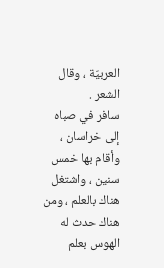العربيّة ، وقال الشعر .
سافر في صباه إلى خراسان ، وأقام بها خمس سنين ، واشتغل هناك بالعلم ، ومن هناك حدث له الهوس بعلم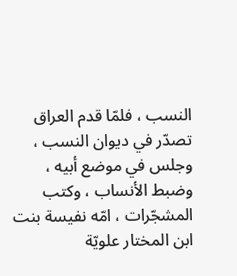النسب ، فلمّا قدم العراق تصدّر في ديوان النسب ، وجلس في موضع أبيه ، وضبط الأنساب ، وكتب المشجّرات ، امّه نفيسة بنت ابن المختار علويّة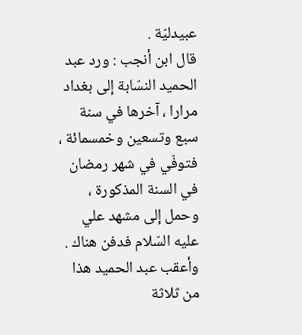عبيدليّة .
قال ابن أنجب : ورد عبد الحميد النسّابة إلى بغداد مرارا ، آخرها في سنة سبع وتسعين وخمسمائة ، فتوفّي في شهر رمضان في السنة المذكورة ، وحمل إلى مشهد علي عليه السّلام فدفن هناك .
وأعقب عبد الحميد هذا من ثلاثة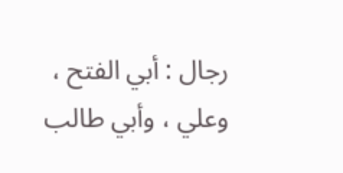رجال : أبي الفتح ، وعلي ، وأبي طالب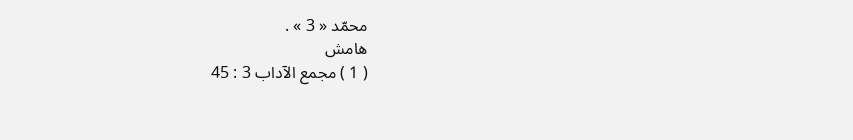محمّد « 3 » .
هامش
( 1 ) مجمع الآداب 3 : 45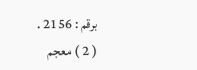برقم : 2156 .
( 2 ) معجم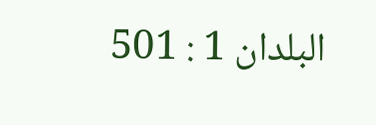البلدان 1 : 501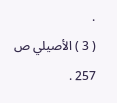.
( 3 ) الأصيلي ص 257 .